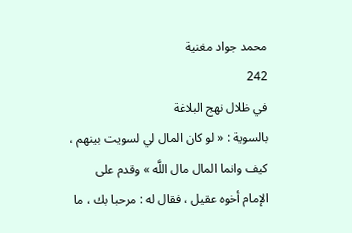محمد جواد مغنية
242
في ظلال نهج البلاغة
بالسوية : « لو كان المال لي لسويت بينهم ، كيف وانما المال مال اللَّه » وقدم على الإمام أخوه عقيل ، فقال له : مرحبا بك ، ما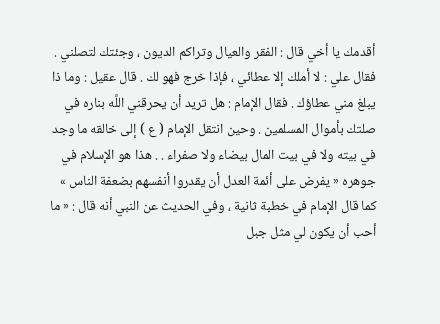أقدمك يا أخي قال : الفقر والعيال وتراكم الديون ، وجئتك لتصلني . فقال علي : لا أملك إلا عطائي ، فإذا خرج فهو لك . قال عقيل : وما ذا يبلغ مني عطاؤك . فقال الإمام : هل تريد أن يحرقني اللَّه بناره في صلتك بأموال المسلمين . وحين انتقل الإمام ( ع ) إلى خالقه ما وجد في بيته ولا في بيت المال بيضاء ولا صفراء . . هذا هو الإسلام في جوهره « يفرض على أئمة العدل أن يقدروا أنفسهم بضعفة الناس » كما قال الإمام في خطبة ثانية ، وفي الحديث عن النبي أنه قال : « ما أحب أن يكون لي مثل جبل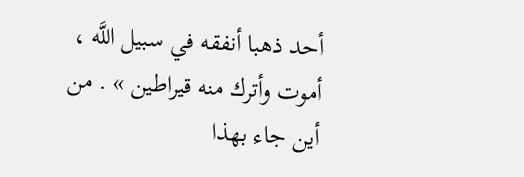أحد ذهبا أنفقه في سبيل اللَّه ، أموت وأترك منه قيراطين » . من أين جاء بهذا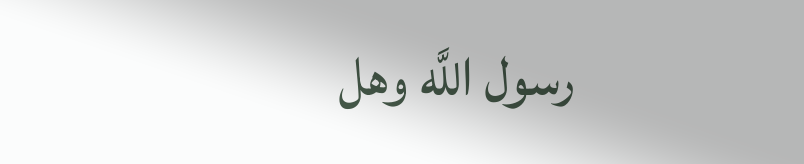رسول اللَّه وهل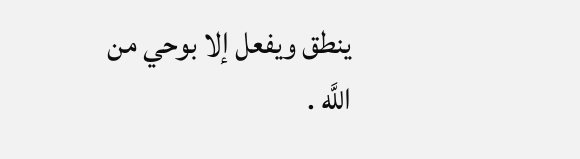ينطق ويفعل إلا بوحي من اللَّه .